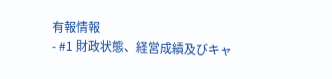有報情報
- #1 財政状態、経営成績及びキャ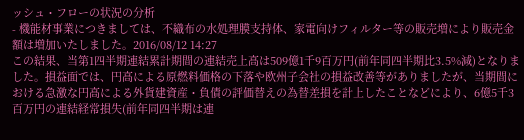ッシュ・フローの状況の分析
- 機能材事業につきましては、不織布の水処理膜支持体、家電向けフィルター等の販売増により販売金額は増加いたしました。2016/08/12 14:27
この結果、当第1四半期連結累計期間の連結売上高は509億1千9百万円(前年同四半期比3.5%減)となりました。損益面では、円高による原燃料価格の下落や欧州子会社の損益改善等がありましたが、当期間における急激な円高による外貨建資産・負債の評価替えの為替差損を計上したことなどにより、6億5千3百万円の連結経常損失(前年同四半期は連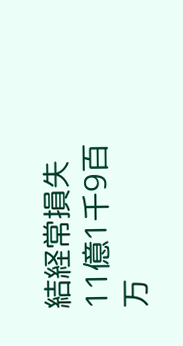結経常損失11億1千9百万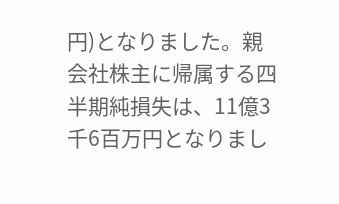円)となりました。親会社株主に帰属する四半期純損失は、11億3千6百万円となりまし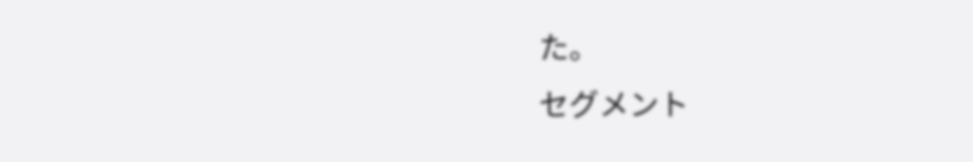た。
セグメント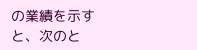の業績を示すと、次のと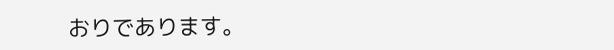おりであります。